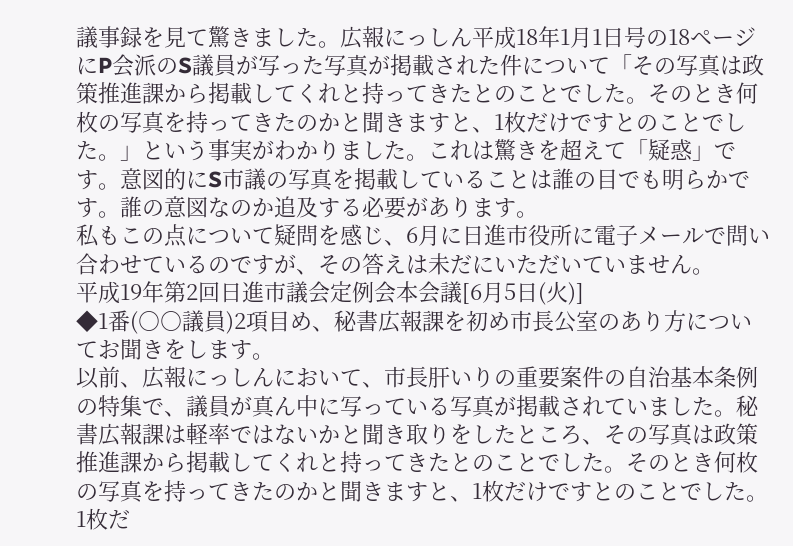議事録を見て驚きました。広報にっしん平成18年1月1日号の18ページにP会派のS議員が写った写真が掲載された件について「その写真は政策推進課から掲載してくれと持ってきたとのことでした。そのとき何枚の写真を持ってきたのかと聞きますと、1枚だけですとのことでした。」という事実がわかりました。これは驚きを超えて「疑惑」です。意図的にS市議の写真を掲載していることは誰の目でも明らかです。誰の意図なのか追及する必要があります。
私もこの点について疑問を感じ、6月に日進市役所に電子メールで問い合わせているのですが、その答えは未だにいただいていません。
平成19年第2回日進市議会定例会本会議[6月5日(火)]
◆1番(○○議員)2項目め、秘書広報課を初め市長公室のあり方についてお聞きをします。
以前、広報にっしんにおいて、市長肝いりの重要案件の自治基本条例の特集で、議員が真ん中に写っている写真が掲載されていました。秘書広報課は軽率ではないかと聞き取りをしたところ、その写真は政策推進課から掲載してくれと持ってきたとのことでした。そのとき何枚の写真を持ってきたのかと聞きますと、1枚だけですとのことでした。1枚だ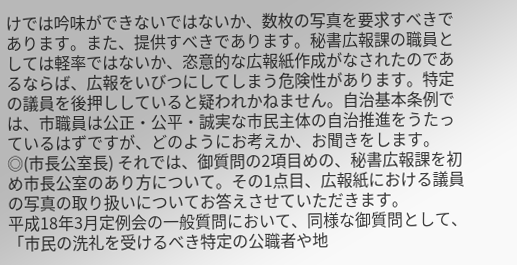けでは吟味ができないではないか、数枚の写真を要求すべきであります。また、提供すべきであります。秘書広報課の職員としては軽率ではないか、恣意的な広報紙作成がなされたのであるならば、広報をいびつにしてしまう危険性があります。特定の議員を後押ししていると疑われかねません。自治基本条例では、市職員は公正・公平・誠実な市民主体の自治推進をうたっているはずですが、どのようにお考えか、お聞きをします。
◎(市長公室長) それでは、御質問の2項目めの、秘書広報課を初め市長公室のあり方について。その1点目、広報紙における議員の写真の取り扱いについてお答えさせていただきます。
平成18年3月定例会の一般質問において、同様な御質問として、「市民の洗礼を受けるべき特定の公職者や地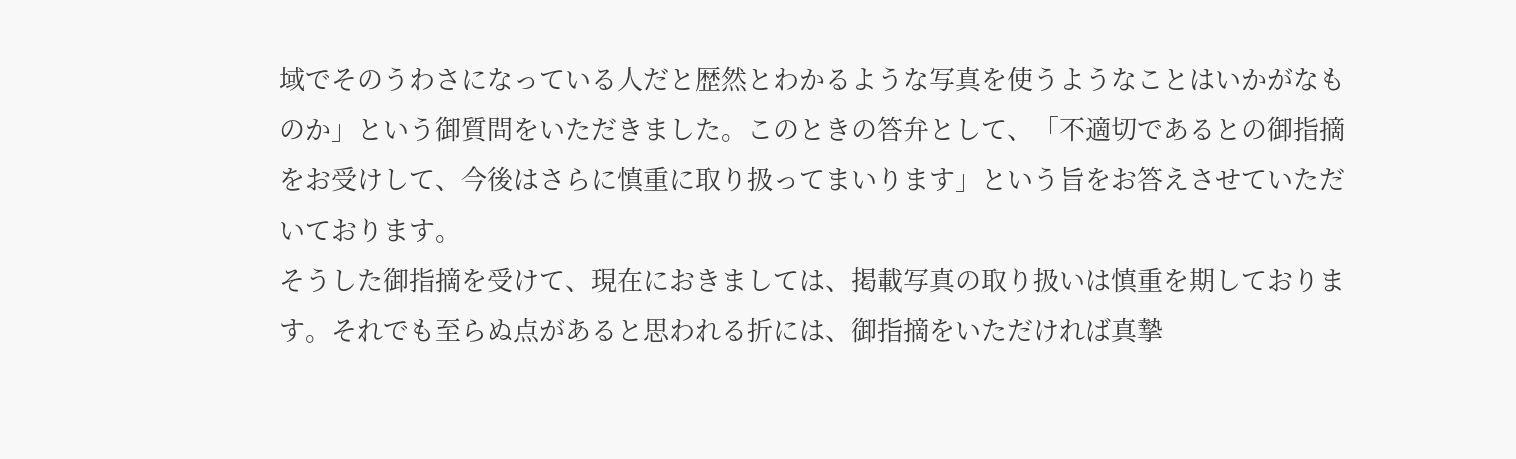域でそのうわさになっている人だと歴然とわかるような写真を使うようなことはいかがなものか」という御質問をいただきました。このときの答弁として、「不適切であるとの御指摘をお受けして、今後はさらに慎重に取り扱ってまいります」という旨をお答えさせていただいております。
そうした御指摘を受けて、現在におきましては、掲載写真の取り扱いは慎重を期しております。それでも至らぬ点があると思われる折には、御指摘をいただければ真摯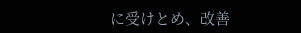に受けとめ、改善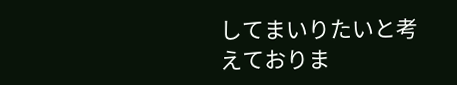してまいりたいと考えておりま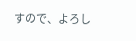すので、よろし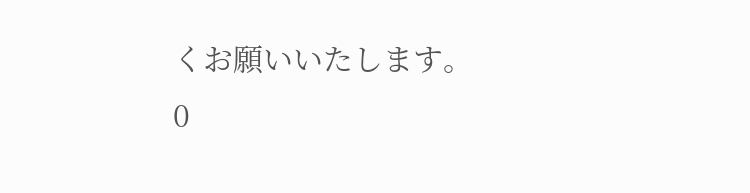くお願いいたします。
0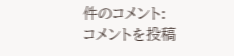件のコメント:
コメントを投稿